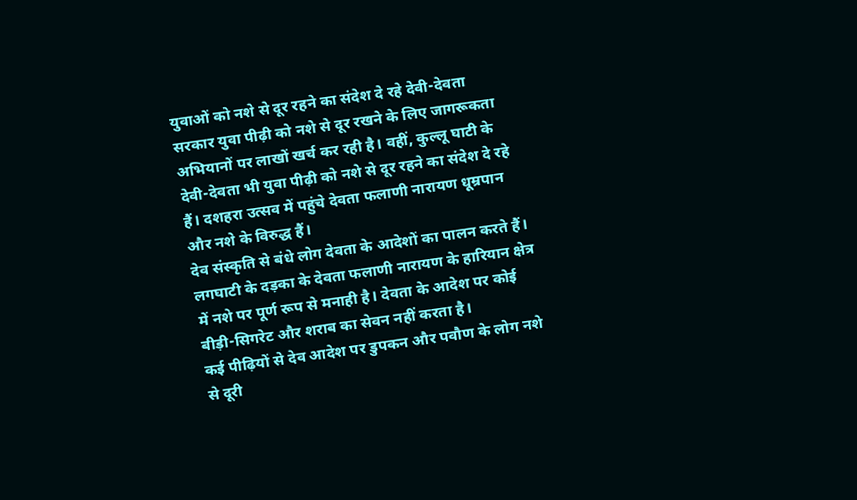युवाओं को नशे से दूर रहने का संदेश दे रहे देवी-देवता
सरकार युवा पीढ़ी को नशे से दूर रखने के लिए जागरूकता अभियानों पर लाखों खर्च कर रही है। वहीं, कुल्लू घाटी के देवी-देवता भी युवा पीढ़ी को नशे से दूर रहने का संदेश दे रहे हैं। दशहरा उत्सव में पहुंचे देवता फलाणी नारायण धूम्रपान और नशे के विरुद्ध हैं।
देव संस्कृति से बंधे लोग देवता के आदेशों का पालन करते हैं। लगघाटी के दड़का के देवता फलाणी नारायण के हारियान क्षेत्र में नशे पर पूर्ण रूप से मनाही है। देवता के आदेश पर कोई बीड़ी-सिगरेट और शराब का सेवन नहीं करता है।
कई पीढ़ियों से देव आदेश पर डुपकन और पवौण के लोग नशे से दूरी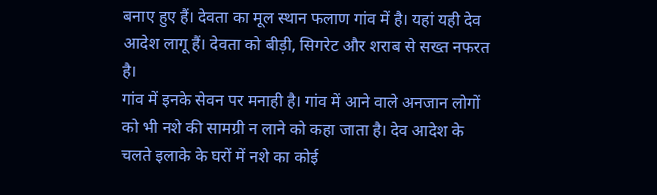बनाए हुए हैं। देवता का मूल स्थान फलाण गांव में है। यहां यही देव आदेश लागू हैं। देवता को बीड़ी, सिगरेट और शराब से सख्त नफरत है।
गांव में इनके सेवन पर मनाही है। गांव में आने वाले अनजान लोगों को भी नशे की सामग्री न लाने को कहा जाता है। देव आदेश के चलते इलाके के घरों में नशे का कोई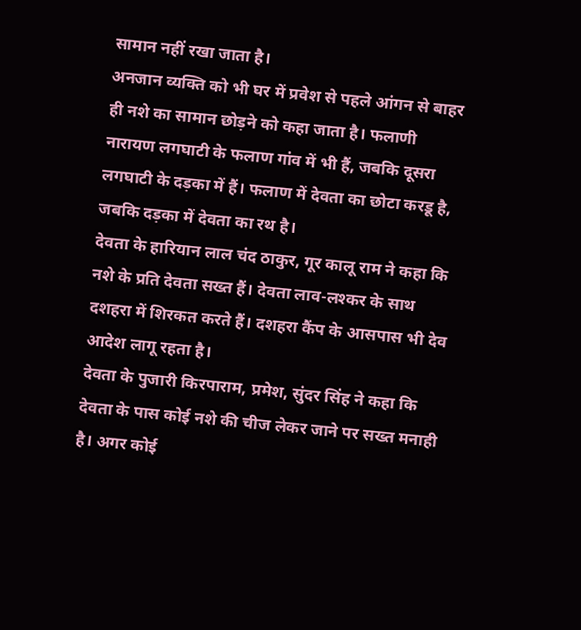सामान नहीं रखा जाता है।
अनजान व्यक्ति को भी घर में प्रवेश से पहले आंगन से बाहर ही नशे का सामान छोड़ने को कहा जाता है। फलाणी नारायण लगघाटी के फलाण गांव में भी हैं, जबकि दूसरा लगघाटी के दड़का में हैं। फलाण में देवता का छोटा करडू है, जबकि दड़का में देवता का रथ है।
देवता के हारियान लाल चंद ठाकुर, गूर कालू राम ने कहा कि नशे के प्रति देवता सख्त हैं। देवता लाव-लश्कर के साथ दशहरा में शिरकत करते हैं। दशहरा कैंप के आसपास भी देव आदेश लागू रहता है।
देवता के पुजारी किरपाराम, प्रमेश, सुंदर सिंह ने कहा कि देवता के पास कोई नशे की चीज लेकर जाने पर सख्त मनाही है। अगर कोई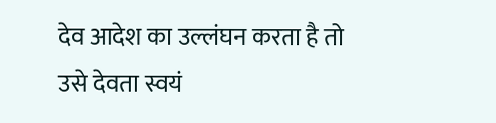देव आदेश का उल्लंघन करता है तो उसे देवता स्वयं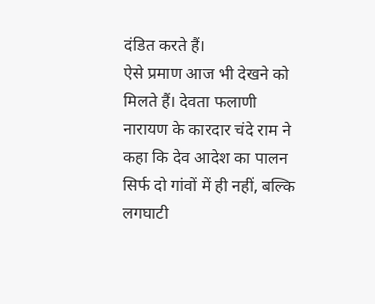दंडित करते हैं।
ऐसे प्रमाण आज भी देखने को मिलते हैं। देवता फलाणी नारायण के कारदार चंदे राम ने कहा कि देव आदेश का पालन सिर्फ दो गांवों में ही नहीं, बल्कि लगघाटी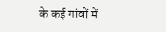के कई गांवों में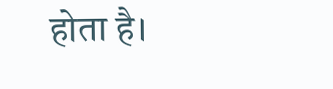होता है।